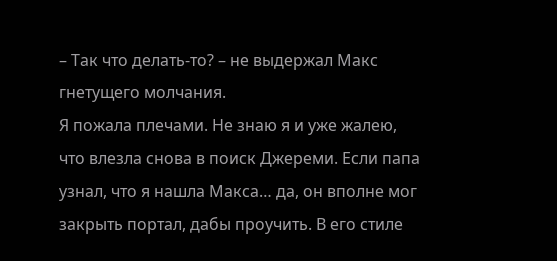– Так что делать-то? – не выдержал Макс гнетущего молчания.
Я пожала плечами. Не знаю я и уже жалею, что влезла снова в поиск Джереми. Если папа узнал, что я нашла Макса… да, он вполне мог закрыть портал, дабы проучить. В его стиле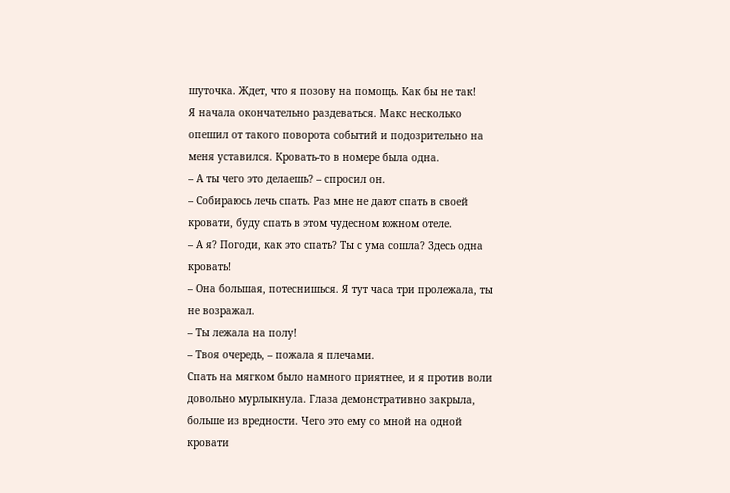шуточка. Ждет, что я позову на помощь. Как бы не так!
Я начала окончательно раздеваться. Макс несколько опешил от такого поворота событий и подозрительно на меня уставился. Кровать-то в номере была одна.
– А ты чего это делаешь? – спросил он.
– Собираюсь лечь спать. Раз мне не дают спать в своей кровати, буду спать в этом чудесном южном отеле.
– А я? Погоди, как это спать? Ты с ума сошла? Здесь одна кровать!
– Она большая, потеснишься. Я тут часа три пролежала, ты не возражал.
– Ты лежала на полу!
– Твоя очередь, – пожала я плечами.
Спать на мягком было намного приятнее, и я против воли довольно мурлыкнула. Глаза демонстративно закрыла, больше из вредности. Чего это ему со мной на одной кровати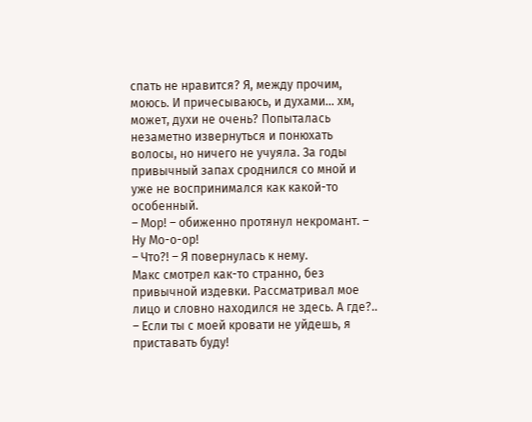спать не нравится? Я, между прочим, моюсь. И причесываюсь, и духами… хм, может, духи не очень? Попыталась незаметно извернуться и понюхать волосы, но ничего не учуяла. За годы привычный запах сроднился со мной и уже не воспринимался как какой-то особенный.
– Мор! – обиженно протянул некромант. – Ну Мо-о-ор!
– Что?! – Я повернулась к нему.
Макс смотрел как-то странно, без привычной издевки. Рассматривал мое лицо и словно находился не здесь. А где?..
– Если ты с моей кровати не уйдешь, я приставать буду!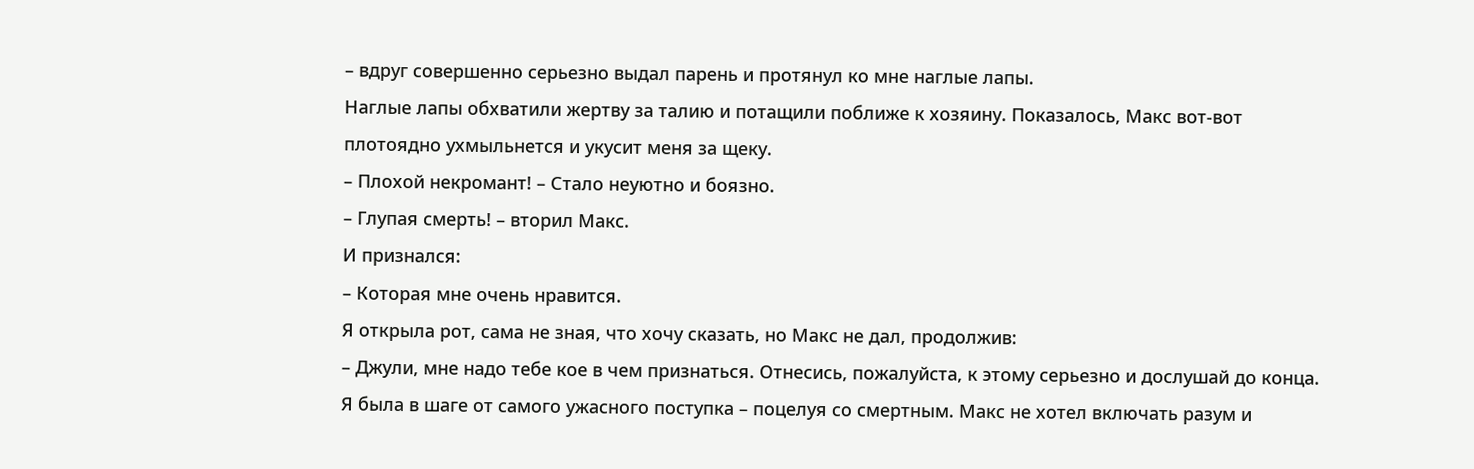– вдруг совершенно серьезно выдал парень и протянул ко мне наглые лапы.
Наглые лапы обхватили жертву за талию и потащили поближе к хозяину. Показалось, Макс вот-вот плотоядно ухмыльнется и укусит меня за щеку.
– Плохой некромант! – Стало неуютно и боязно.
– Глупая смерть! – вторил Макс.
И признался:
– Которая мне очень нравится.
Я открыла рот, сама не зная, что хочу сказать, но Макс не дал, продолжив:
– Джули, мне надо тебе кое в чем признаться. Отнесись, пожалуйста, к этому серьезно и дослушай до конца.
Я была в шаге от самого ужасного поступка – поцелуя со смертным. Макс не хотел включать разум и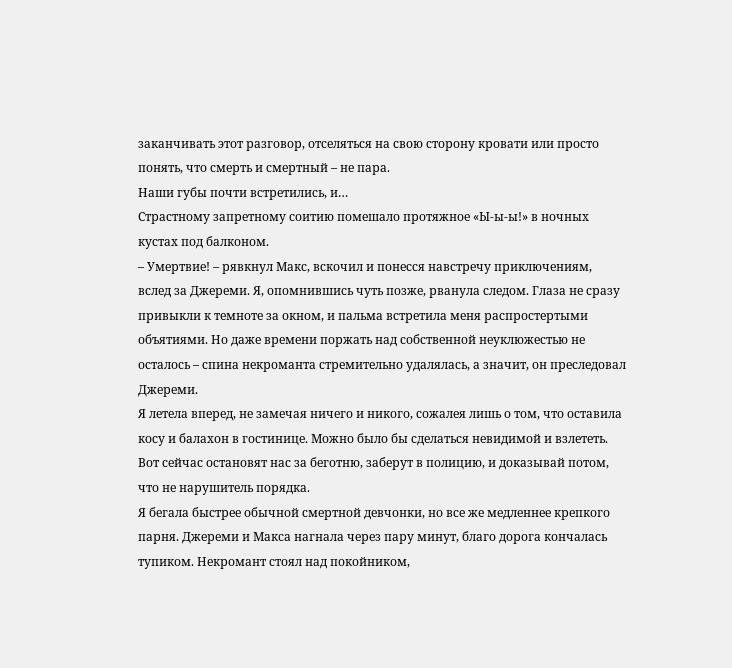заканчивать этот разговор, отселяться на свою сторону кровати или просто понять, что смерть и смертный – не пара.
Наши губы почти встретились, и…
Страстному запретному соитию помешало протяжное «Ы-ы-ы!» в ночных кустах под балконом.
– Умертвие! – рявкнул Макс, вскочил и понесся навстречу приключениям, вслед за Джереми. Я, опомнившись чуть позже, рванула следом. Глаза не сразу привыкли к темноте за окном, и пальма встретила меня распростертыми объятиями. Но даже времени поржать над собственной неуклюжестью не осталось – спина некроманта стремительно удалялась, а значит, он преследовал Джереми.
Я летела вперед, не замечая ничего и никого, сожалея лишь о том, что оставила косу и балахон в гостинице. Можно было бы сделаться невидимой и взлететь. Вот сейчас остановят нас за беготню, заберут в полицию, и доказывай потом, что не нарушитель порядка.
Я бегала быстрее обычной смертной девчонки, но все же медленнее крепкого парня. Джереми и Макса нагнала через пару минут, благо дорога кончалась тупиком. Некромант стоял над покойником,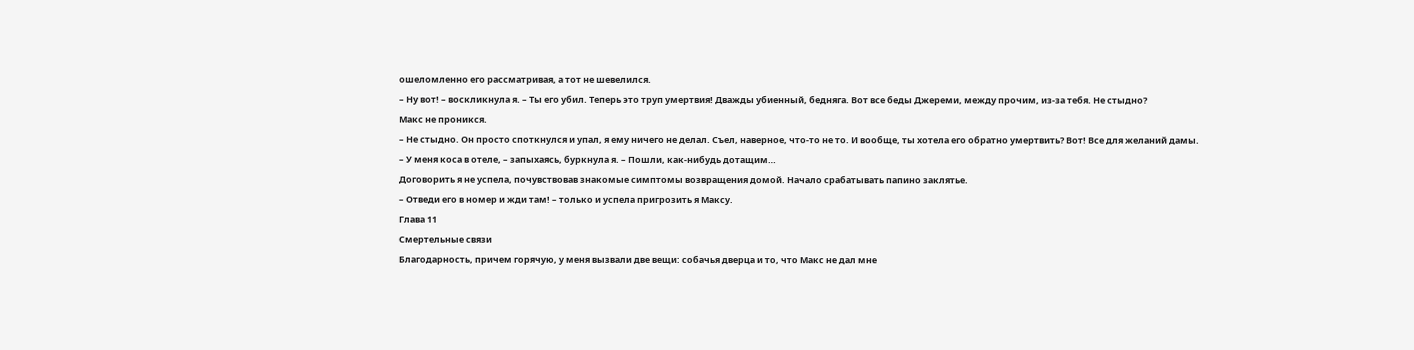ошеломленно его рассматривая, а тот не шевелился.
– Ну вот! – воскликнула я. – Ты его убил. Теперь это труп умертвия! Дважды убиенный, бедняга. Вот все беды Джереми, между прочим, из-за тебя. Не стыдно?
Макс не проникся.
– Не стыдно. Он просто споткнулся и упал, я ему ничего не делал. Съел, наверное, что-то не то. И вообще, ты хотела его обратно умертвить? Вот! Все для желаний дамы.
– У меня коса в отеле, – запыхаясь, буркнула я. – Пошли, как-нибудь дотащим…
Договорить я не успела, почувствовав знакомые симптомы возвращения домой. Начало срабатывать папино заклятье.
– Отведи его в номер и жди там! – только и успела пригрозить я Максу.
Глава 11
Смертельные связи
Благодарность, причем горячую, у меня вызвали две вещи: собачья дверца и то, что Макс не дал мне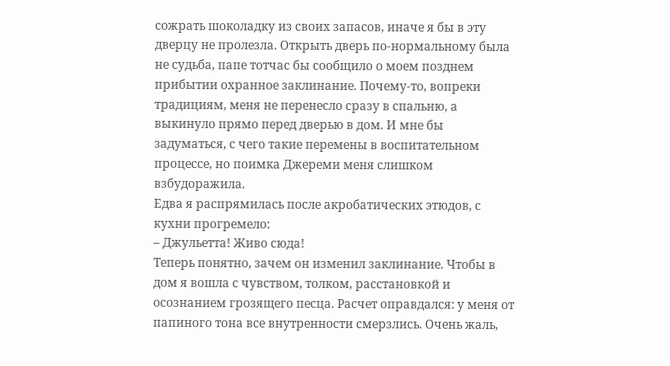сожрать шоколадку из своих запасов, иначе я бы в эту дверцу не пролезла. Открыть дверь по-нормальному была не судьба, папе тотчас бы сообщило о моем позднем прибытии охранное заклинание. Почему-то, вопреки традициям, меня не перенесло сразу в спальню, а выкинуло прямо перед дверью в дом. И мне бы задуматься, с чего такие перемены в воспитательном процессе, но поимка Джереми меня слишком взбудоражила.
Едва я распрямилась после акробатических этюдов, с кухни прогремело:
– Джульетта! Живо сюда!
Теперь понятно, зачем он изменил заклинание. Чтобы в дом я вошла с чувством, толком, расстановкой и осознанием грозящего песца. Расчет оправдался: у меня от папиного тона все внутренности смерзлись. Очень жаль,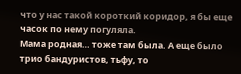что у нас такой короткий коридор, я бы еще часок по нему погуляла.
Мама родная… тоже там была. А еще было трио бандуристов, тьфу, то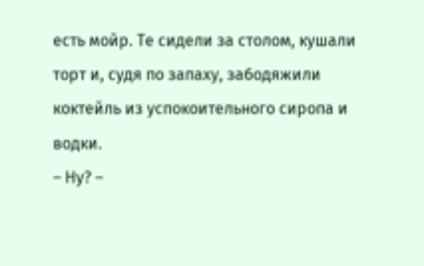есть мойр. Те сидели за столом, кушали торт и, судя по запаху, забодяжили коктейль из успокоительного сиропа и водки.
– Ну? –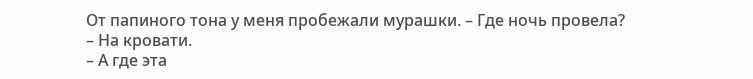От папиного тона у меня пробежали мурашки. – Где ночь провела?
– На кровати.
– А где эта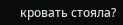кровать стояла?